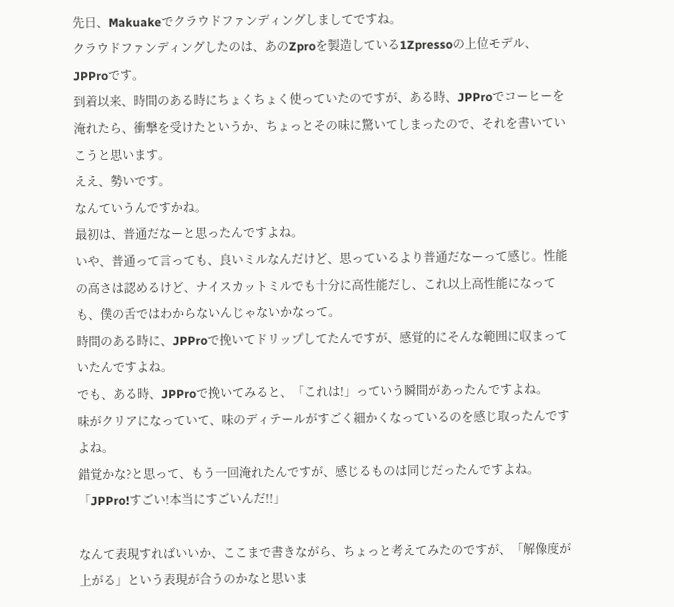先日、Makuakeでクラウドファンディングしましてですね。
クラウドファンディングしたのは、あのZproを製造している1Zpressoの上位モデル、JPProです。
到着以来、時間のある時にちょくちょく使っていたのですが、ある時、JPProでコーヒーを淹れたら、衝撃を受けたというか、ちょっとその味に驚いてしまったので、それを書いていこうと思います。
ええ、勢いです。
なんていうんですかね。
最初は、普通だなーと思ったんですよね。
いや、普通って言っても、良いミルなんだけど、思っているより普通だなーって感じ。性能の高さは認めるけど、ナイスカットミルでも十分に高性能だし、これ以上高性能になっても、僕の舌ではわからないんじゃないかなって。
時間のある時に、JPProで挽いてドリップしてたんですが、感覚的にそんな範囲に収まっていたんですよね。
でも、ある時、JPProで挽いてみると、「これは!」っていう瞬間があったんですよね。
味がクリアになっていて、味のディテールがすごく細かくなっているのを感じ取ったんですよね。
錯覚かな?と思って、もう一回淹れたんですが、感じるものは同じだったんですよね。
「JPPro!すごい!本当にすごいんだ!!」

なんて表現すればいいか、ここまで書きながら、ちょっと考えてみたのですが、「解像度が上がる」という表現が合うのかなと思いま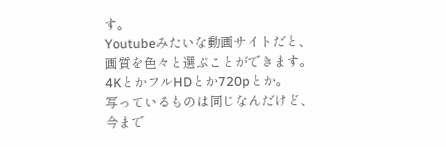す。
Youtubeみたいな動画サイトだと、画質を色々と選ぶことができます。4KとかフルHDとか720pとか。
写っているものは同じなんだけど、今まで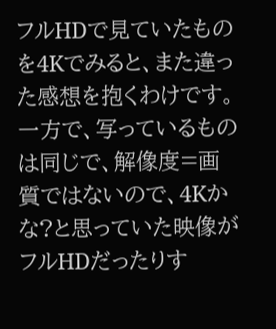フルHDで見ていたものを4Kでみると、また違った感想を抱くわけです。
一方で、写っているものは同じで、解像度=画質ではないので、4Kかな?と思っていた映像がフルHDだったりす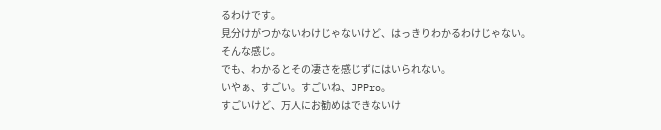るわけです。
見分けがつかないわけじゃないけど、はっきりわかるわけじゃない。
そんな感じ。
でも、わかるとその凄さを感じずにはいられない。
いやぁ、すごい。すごいね、JPPro。
すごいけど、万人にお勧めはできないけ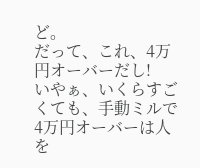ど。
だって、これ、4万円オーバーだし!
いやぁ、いくらすごくても、手動ミルで4万円オーバーは人を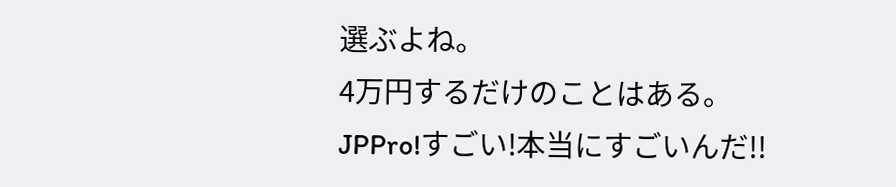選ぶよね。
4万円するだけのことはある。
JPPro!すごい!本当にすごいんだ!!